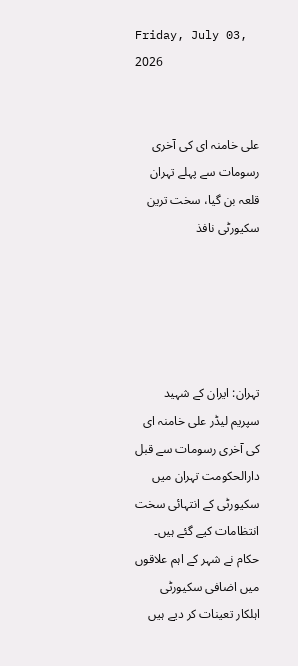Friday, July 03, 2026


علی خامنہ ای کی آخری رسومات سے پہلے تہران قلعہ بن گیا، سخت ترین سکیورٹی نافذ





تہران: ایران کے شہید سپریم لیڈر علی خامنہ ای کی آخری رسومات سے قبل دارالحکومت تہران میں سکیورٹی کے انتہائی سخت انتظامات کیے گئے ہیں۔ حکام نے شہر کے اہم علاقوں میں اضافی سکیورٹی اہلکار تعینات کر دیے ہیں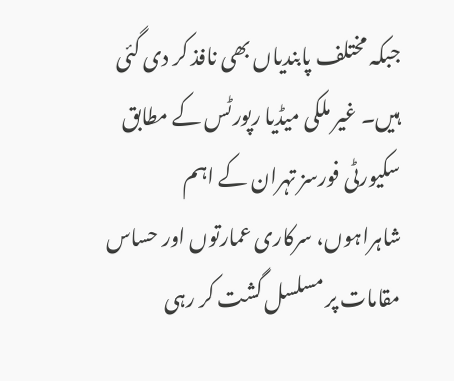جبکہ مختلف پابندیاں بھی نافذ کر دی گئی ہیں۔ غیر ملکی میڈیا رپورٹس کے مطابق سکیورٹی فورسز تہران کے اہم شاہراہوں، سرکاری عمارتوں اور حساس مقامات پر مسلسل گشت کر رہی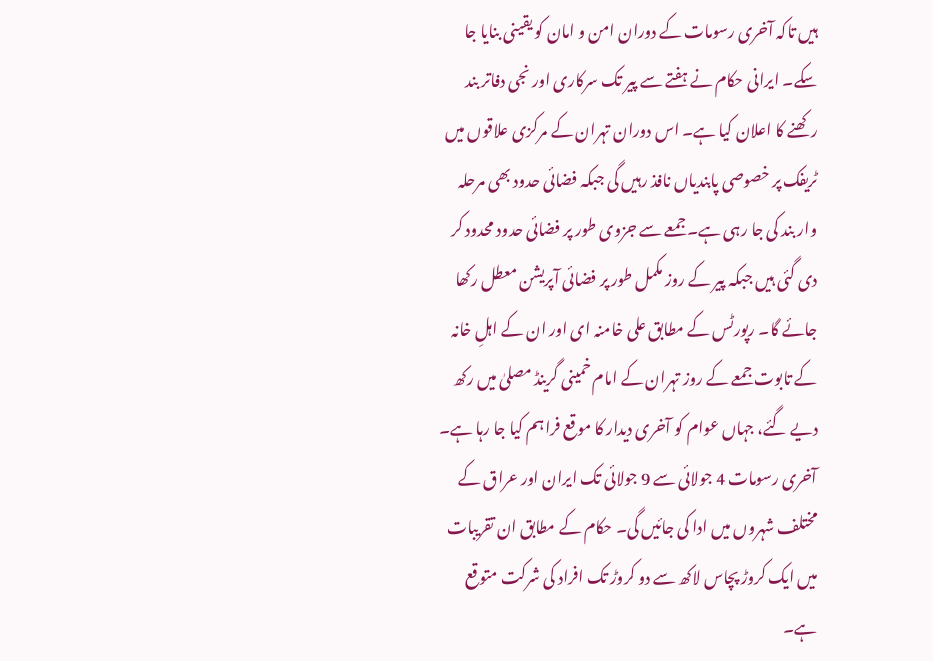ہیں تاکہ آخری رسومات کے دوران امن و امان کو یقینی بنایا جا سکے۔ ایرانی حکام نے ہفتے سے پیر تک سرکاری اور نجی دفاتر بند رکھنے کا اعلان کیا ہے۔ اس دوران تہران کے مرکزی علاقوں میں ٹریفک پر خصوصی پابندیاں نافذ رہیں گی جبکہ فضائی حدود بھی مرحلہ وار بند کی جا رہی ہے۔ جمعے سے جزوی طور پر فضائی حدود محدود کر دی گئی ہیں جبکہ پیر کے روز مکمل طور پر فضائی آپریشن معطل رکھا جائے گا۔ رپورٹس کے مطابق علی خامنہ ای اور ان کے اہلِ خانہ کے تابوت جمعے کے روز تہران کے امام خمینی گرینڈ مصلیٰ میں رکھ دیے گئے، جہاں عوام کو آخری دیدار کا موقع فراہم کیا جا رہا ہے۔ آخری رسومات 4 جولائی سے 9 جولائی تک ایران اور عراق کے مختلف شہروں میں ادا کی جائیں گی۔ حکام کے مطابق ان تقریبات میں ایک کروڑ پچاس لاکھ سے دو کروڑ تک افراد کی شرکت متوقع ہے۔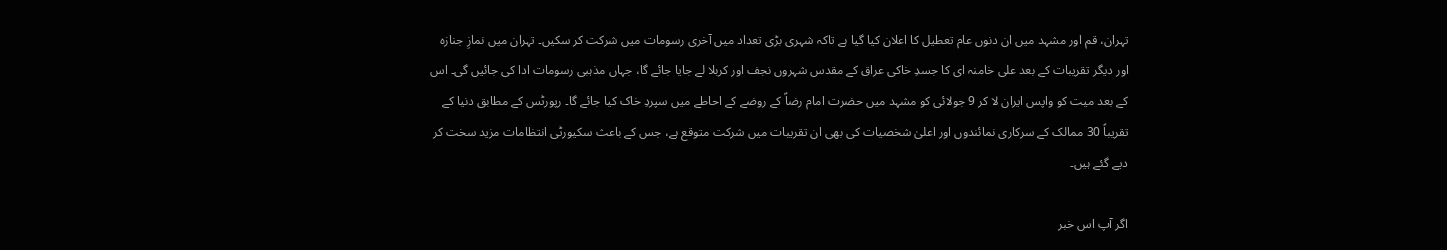تہران، قم اور مشہد میں ان دنوں عام تعطیل کا اعلان کیا گیا ہے تاکہ شہری بڑی تعداد میں آخری رسومات میں شرکت کر سکیں۔ تہران میں نمازِ جنازہ اور دیگر تقریبات کے بعد علی خامنہ ای کا جسدِ خاکی عراق کے مقدس شہروں نجف اور کربلا لے جایا جائے گا، جہاں مذہبی رسومات ادا کی جائیں گی۔ اس کے بعد میت کو واپس ایران لا کر 9 جولائی کو مشہد میں حضرت امام رضاؑ کے روضے کے احاطے میں سپردِ خاک کیا جائے گا۔ رپورٹس کے مطابق دنیا کے تقریباً 30 ممالک کے سرکاری نمائندوں اور اعلیٰ شخصیات کی بھی ان تقریبات میں شرکت متوقع ہے، جس کے باعث سکیورٹی انتظامات مزید سخت کر دیے گئے ہیں۔

اگر آپ اس خبر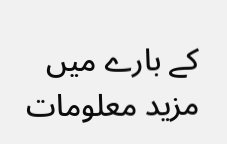کے بارے میں مزید معلومات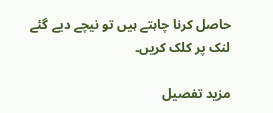حاصل کرنا چاہتے ہیں تو نیچے دیے گئے لنک پر کلک کریں۔

مزید تفصیل